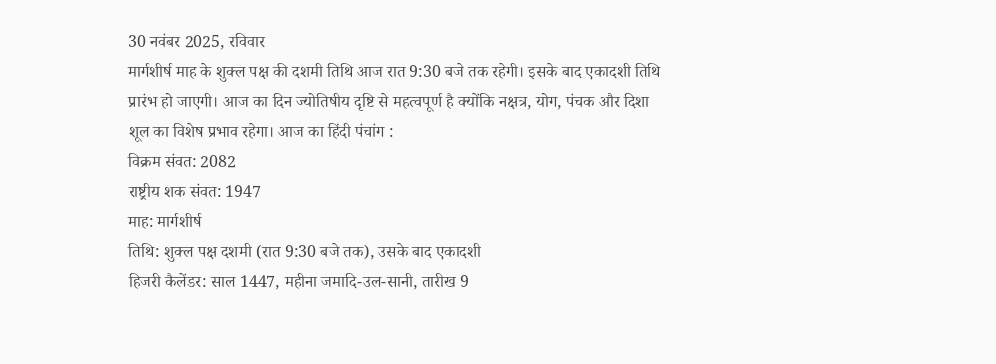30 नवंबर 2025, रविवार
मार्गशीर्ष माह के शुक्ल पक्ष की दशमी तिथि आज रात 9:30 बजे तक रहेगी। इसके बाद एकादशी तिथि प्रारंभ हो जाएगी। आज का दिन ज्योतिषीय दृष्टि से महत्वपूर्ण है क्योंकि नक्षत्र, योग, पंचक और दिशा शूल का विशेष प्रभाव रहेगा। आज का हिंदी पंचांग :
विक्रम संवत: 2082
राष्ट्रीय शक संवत: 1947
माह: मार्गशीर्ष
तिथि: शुक्ल पक्ष दशमी (रात 9:30 बजे तक), उसके बाद एकादशी
हिजरी कैलेंडर: साल 1447, महीना जमादि-उल-सानी, तारीख 9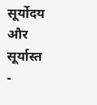सूर्योदय और सूर्यास्त
-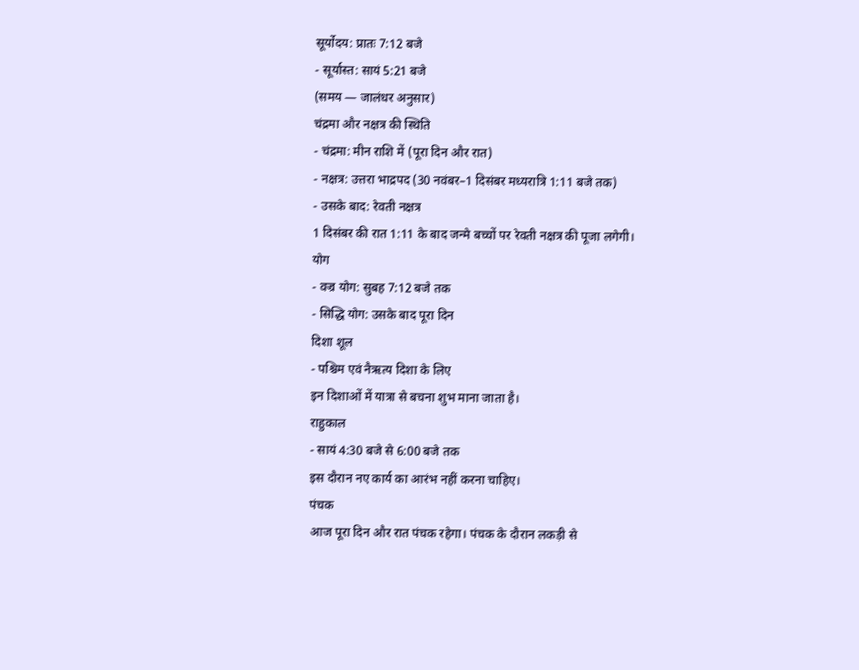सूर्योदय: प्रातः 7:12 बजे
- सूर्यास्त: सायं 5:21 बजे
(समय — जालंधर अनुसार)
चंद्रमा और नक्षत्र की स्थिति
- चंद्रमा: मीन राशि में (पूरा दिन और रात)
- नक्षत्र: उत्तरा भाद्रपद (30 नवंबर–1 दिसंबर मध्यरात्रि 1:11 बजे तक)
- उसके बाद: रेवती नक्षत्र
1 दिसंबर की रात 1:11 के बाद जन्मे बच्चों पर रेवती नक्षत्र की पूजा लगेगी।
योग
- वज्र योग: सुबह 7:12 बजे तक
- सिद्धि योग: उसके बाद पूरा दिन
दिशा शूल
- पश्चिम एवं नैऋत्य दिशा के लिए
इन दिशाओं में यात्रा से बचना शुभ माना जाता है।
राहुकाल
- सायं 4:30 बजे से 6:00 बजे तक
इस दौरान नए कार्य का आरंभ नहीं करना चाहिए।
पंचक
आज पूरा दिन और रात पंचक रहेगा। पंचक के दौरान लकड़ी से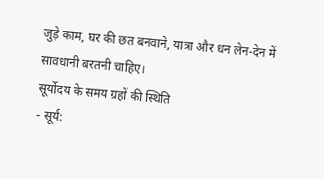जुड़े काम, घर की छत बनवाने, यात्रा और धन लेन-देन में सावधानी बरतनी चाहिए।
सूर्योदय के समय ग्रहों की स्थिति
- सूर्य: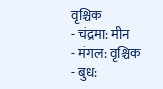वृश्चिक
- चंद्रमा: मीन
- मंगल: वृश्चिक
- बुध: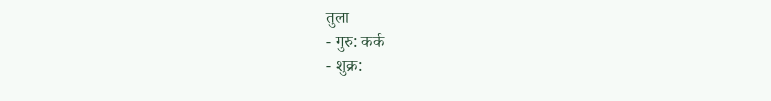तुला
- गुरु: कर्क
- शुक्र: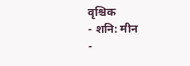वृश्चिक
- शनि: मीन
-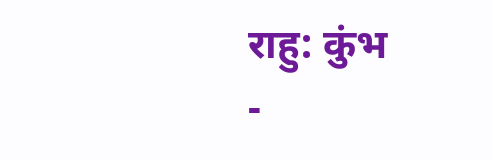राहु: कुंभ
-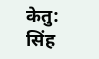केतु: सिंह